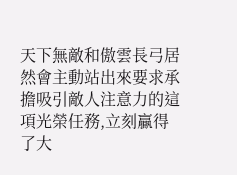天下無敵和傲雲長弓居然會主動站出來要求承擔吸引敵人注意力的這項光榮任務,立刻贏得了大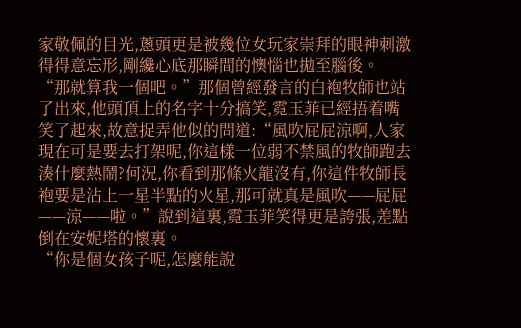家敬佩的目光,蔥頭更是被幾位女玩家崇拜的眼神刺激得得意忘形,剛纔心底那瞬間的懊惱也拋至腦後。
“那就算我一個吧。”那個曾經發言的白袍牧師也站了出來,他頭頂上的名字十分搞笑,霓玉菲已經捂着嘴笑了起來,故意捉弄他似的問道:“風吹屁屁涼啊,人家現在可是要去打架呢,你這樣一位弱不禁風的牧師跑去湊什麼熱鬧?何況,你看到那條火龍沒有,你這件牧師長袍要是沾上一星半點的火星,那可就真是風吹——屁屁——涼——啦。”說到這裏,霓玉菲笑得更是誇張,差點倒在安妮塔的懷裏。
“你是個女孩子呢,怎麼能說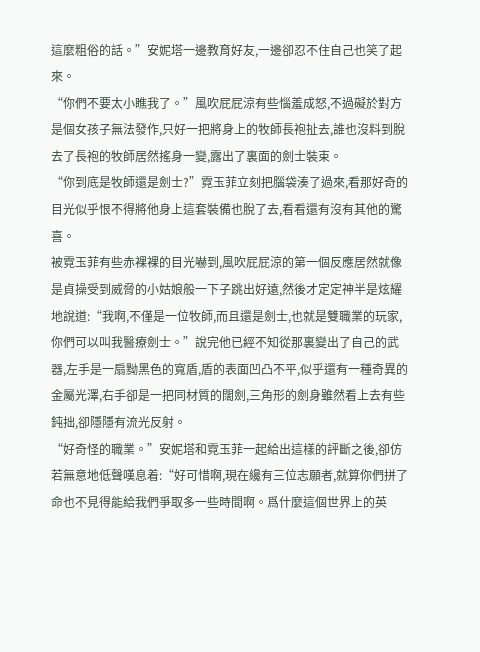這麼粗俗的話。”安妮塔一邊教育好友,一邊卻忍不住自己也笑了起來。
“你們不要太小瞧我了。”風吹屁屁涼有些惱羞成怒,不過礙於對方是個女孩子無法發作,只好一把將身上的牧師長袍扯去,誰也沒料到脫去了長袍的牧師居然搖身一變,露出了裏面的劍士裝束。
“你到底是牧師還是劍士?”霓玉菲立刻把腦袋湊了過來,看那好奇的目光似乎恨不得將他身上這套裝備也脫了去,看看還有沒有其他的驚喜。
被霓玉菲有些赤裸裸的目光嚇到,風吹屁屁涼的第一個反應居然就像是貞操受到威脅的小姑娘般一下子跳出好遠,然後才定定神半是炫耀地說道:“我啊,不僅是一位牧師,而且還是劍士,也就是雙職業的玩家,你們可以叫我醫療劍士。”說完他已經不知從那裏變出了自己的武器,左手是一扇黝黑色的寬盾,盾的表面凹凸不平,似乎還有一種奇異的金屬光澤,右手卻是一把同材質的闊劍,三角形的劍身雖然看上去有些鈍拙,卻隱隱有流光反射。
“好奇怪的職業。”安妮塔和霓玉菲一起給出這樣的評斷之後,卻仿若無意地低聲嘆息着:“好可惜啊,現在纔有三位志願者,就算你們拼了命也不見得能給我們爭取多一些時間啊。爲什麼這個世界上的英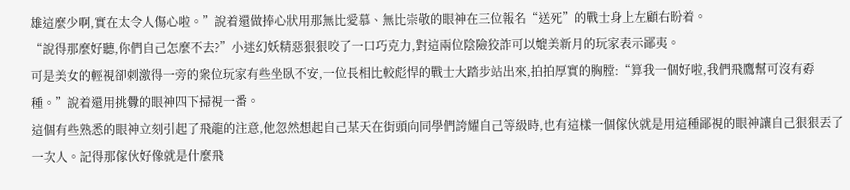雄這麼少啊,實在太令人傷心啦。”說着還做捧心狀用那無比愛慕、無比崇敬的眼神在三位報名“送死”的戰士身上左顧右盼着。
“說得那麼好聽,你們自己怎麼不去?”小迷幻妖精惡狠狠咬了一口巧克力,對這兩位陰險狡詐可以媲美新月的玩家表示鄙夷。
可是美女的輕視卻刺激得一旁的衆位玩家有些坐臥不安,一位長相比較彪悍的戰士大踏步站出來,拍拍厚實的胸膛:“算我一個好啦,我們飛鷹幫可沒有孬種。”說着還用挑釁的眼神四下掃視一番。
這個有些熟悉的眼神立刻引起了飛龍的注意,他忽然想起自己某天在街頭向同學們誇耀自己等級時,也有這樣一個傢伙就是用這種鄙視的眼神讓自己狠狠丟了一次人。記得那傢伙好像就是什麼飛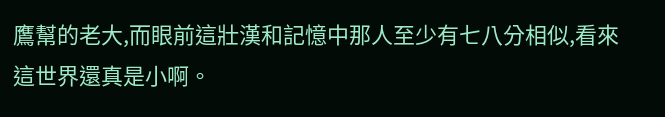鷹幫的老大,而眼前這壯漢和記憶中那人至少有七八分相似,看來這世界還真是小啊。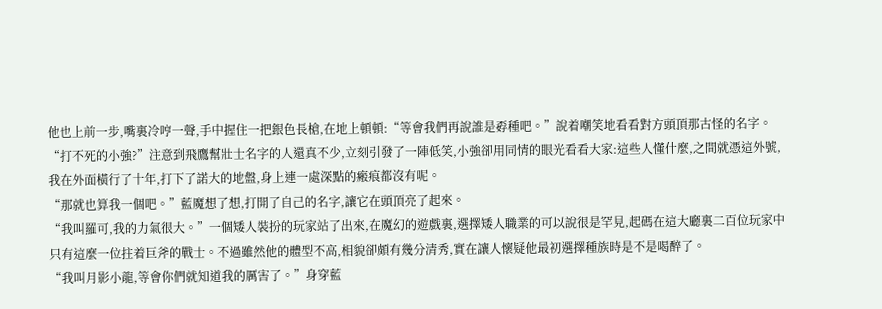他也上前一步,嘴裏冷哼一聲,手中握住一把銀色長槍,在地上頓頓:“等會我們再說誰是孬種吧。”說着嘲笑地看看對方頭頂那古怪的名字。
“打不死的小強?”注意到飛鷹幫壯士名字的人還真不少,立刻引發了一陣低笑,小強卻用同情的眼光看看大家:這些人懂什麼,之間就憑這外號,我在外面橫行了十年,打下了諾大的地盤,身上連一處深點的瘢痕都沒有呢。
“那就也算我一個吧。”藍魔想了想,打開了自己的名字,讓它在頭頂亮了起來。
“我叫羅可,我的力氣很大。”一個矮人裝扮的玩家站了出來,在魔幻的遊戲裏,選擇矮人職業的可以說很是罕見,起碼在這大廳裏二百位玩家中只有這麼一位拄着巨斧的戰士。不過雖然他的體型不高,相貌卻頗有幾分清秀,實在讓人懷疑他最初選擇種族時是不是喝醉了。
“我叫月影小龍,等會你們就知道我的厲害了。”身穿藍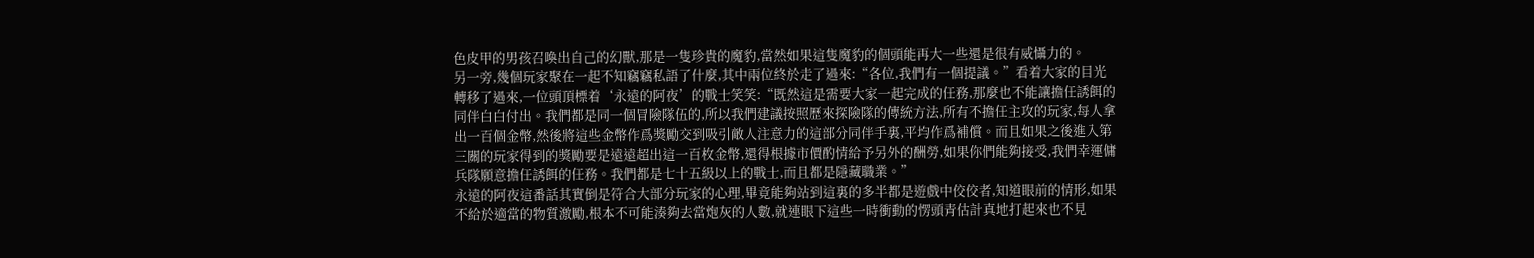色皮甲的男孩召喚出自己的幻獸,那是一隻珍貴的魔豹,當然如果這隻魔豹的個頭能再大一些還是很有威懾力的。
另一旁,幾個玩家聚在一起不知竊竊私語了什麼,其中兩位終於走了過來:“各位,我們有一個提議。”看着大家的目光轉移了過來,一位頭頂標着‘永遠的阿夜’的戰士笑笑:“既然這是需要大家一起完成的任務,那麼也不能讓擔任誘餌的同伴白白付出。我們都是同一個冒險隊伍的,所以我們建議按照歷來探險隊的傳統方法,所有不擔任主攻的玩家,每人拿出一百個金幣,然後將這些金幣作爲獎勵交到吸引敵人注意力的這部分同伴手裏,平均作爲補償。而且如果之後進入第三關的玩家得到的獎勵要是遠遠超出這一百枚金幣,還得根據市價酌情給予另外的酬勞,如果你們能夠接受,我們幸運傭兵隊願意擔任誘餌的任務。我們都是七十五級以上的戰士,而且都是隱藏職業。”
永遠的阿夜這番話其實倒是符合大部分玩家的心理,畢竟能夠站到這裏的多半都是遊戲中佼佼者,知道眼前的情形,如果不給於適當的物質激勵,根本不可能湊夠去當炮灰的人數,就連眼下這些一時衝動的愣頭青估計真地打起來也不見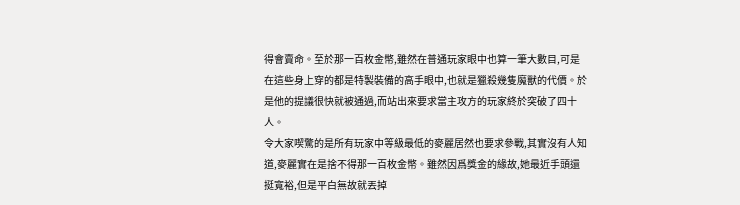得會賣命。至於那一百枚金幣,雖然在普通玩家眼中也算一筆大數目,可是在這些身上穿的都是特製裝備的高手眼中,也就是獵殺幾隻魔獸的代價。於是他的提議很快就被通過,而站出來要求當主攻方的玩家終於突破了四十人。
令大家喫驚的是所有玩家中等級最低的麥麗居然也要求參戰,其實沒有人知道,麥麗實在是捨不得那一百枚金幣。雖然因爲獎金的緣故,她最近手頭還挺寬裕,但是平白無故就丟掉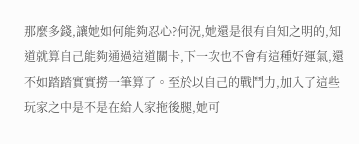那麼多錢,讓她如何能夠忍心?何況,她還是很有自知之明的,知道就算自己能夠通過這道關卡,下一次也不會有這種好運氣,還不如踏踏實實撈一筆算了。至於以自己的戰鬥力,加入了這些玩家之中是不是在給人家拖後腿,她可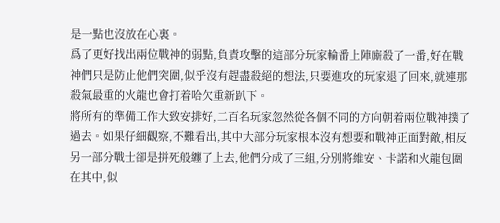是一點也沒放在心裏。
爲了更好找出兩位戰神的弱點,負責攻擊的這部分玩家輪番上陣廝殺了一番,好在戰神們只是防止他們突圍,似乎沒有趕盡殺絕的想法,只要進攻的玩家退了回來,就連那殺氣最重的火龍也會打着哈欠重新趴下。
將所有的準備工作大致安排好,二百名玩家忽然從各個不同的方向朝着兩位戰神撲了過去。如果仔細觀察,不難看出,其中大部分玩家根本沒有想要和戰神正面對敵,相反另一部分戰士卻是拼死般纏了上去,他們分成了三組,分別將維安、卡諾和火龍包圍在其中,似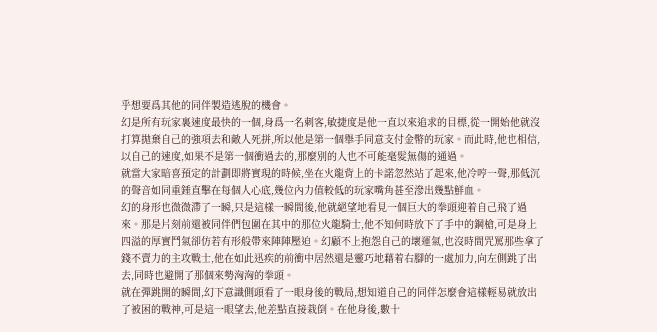乎想要爲其他的同伴製造逃脫的機會。
幻是所有玩家裏速度最快的一個,身爲一名刺客,敏捷度是他一直以來追求的目標,從一開始他就沒打算拋棄自己的強項去和敵人死拼,所以他是第一個舉手同意支付金幣的玩家。而此時,他也相信,以自己的速度,如果不是第一個衝過去的,那麼別的人也不可能毫髮無傷的通過。
就當大家暗喜預定的計劃即將實現的時候,坐在火龍背上的卡諾忽然站了起來,他冷哼一聲,那低沉的聲音如同重錘直擊在每個人心底,幾位內力值較低的玩家嘴角甚至滲出幾點鮮血。
幻的身形也微微滯了一瞬,只是這樣一瞬間後,他就絕望地看見一個巨大的拳頭迎着自己飛了過來。那是片刻前還被同伴們包圍在其中的那位火龍騎士,他不知何時放下了手中的鋼槍,可是身上四溢的厚實鬥氣卻仿若有形般帶來陣陣壓迫。幻顧不上抱怨自己的壞運氣,也沒時間咒罵那些拿了錢不賣力的主攻戰士,他在如此迅疾的前衝中居然還是靈巧地藉着右腳的一處加力,向左側跳了出去,同時也避開了那個來勢洶洶的拳頭。
就在彈跳開的瞬間,幻下意識側頭看了一眼身後的戰局,想知道自己的同伴怎麼會這樣輕易就放出了被困的戰神,可是這一眼望去,他差點直接栽倒。在他身後,數十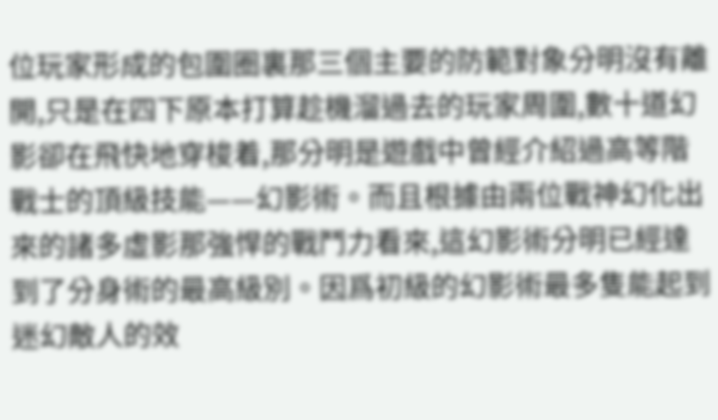位玩家形成的包圍圈裏那三個主要的防範對象分明沒有離開,只是在四下原本打算趁機溜過去的玩家周圍,數十道幻影卻在飛快地穿梭着,那分明是遊戲中曾經介紹過高等階戰士的頂級技能——幻影術。而且根據由兩位戰神幻化出來的諸多虛影那強悍的戰鬥力看來,這幻影術分明已經達到了分身術的最高級別。因爲初級的幻影術最多隻能起到迷幻敵人的效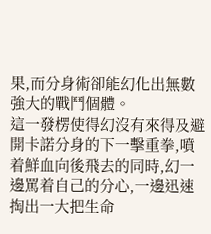果,而分身術卻能幻化出無數強大的戰鬥個體。
這一發楞使得幻沒有來得及避開卡諾分身的下一擊重拳,噴着鮮血向後飛去的同時,幻一邊罵着自己的分心,一邊迅速掏出一大把生命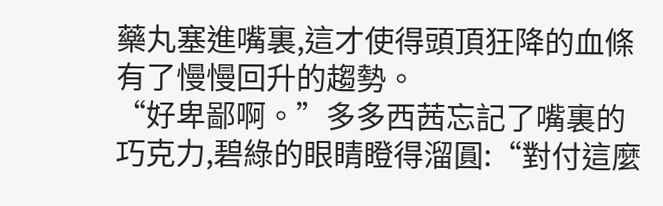藥丸塞進嘴裏,這才使得頭頂狂降的血條有了慢慢回升的趨勢。
“好卑鄙啊。”多多西茜忘記了嘴裏的巧克力,碧綠的眼睛瞪得溜圓:“對付這麼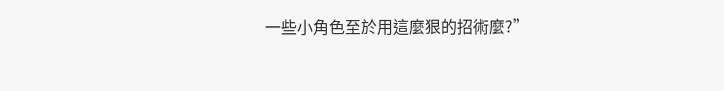一些小角色至於用這麼狠的招術麼?”